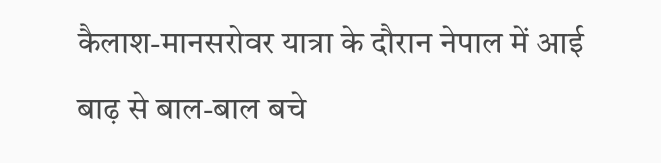कैलाश-मानसरोवर यात्रा के दौरान नेपाल में आई बाढ़ से बाल-बाल बचे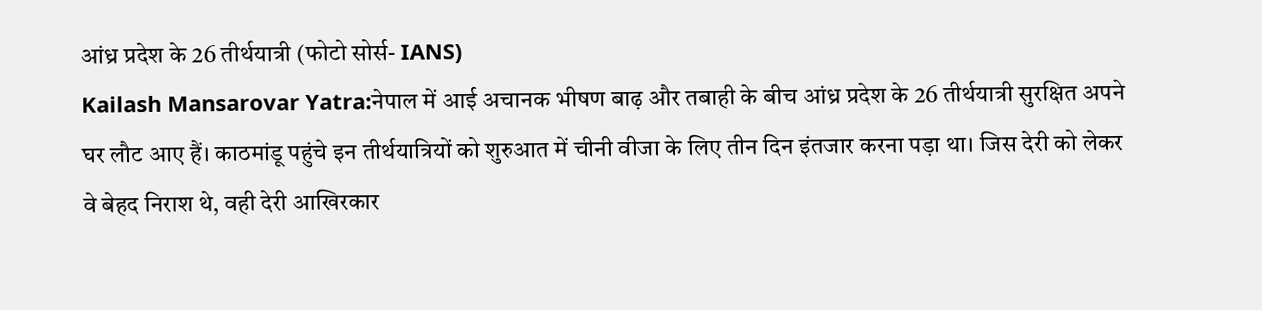आंध्र प्रदेश के 26 तीर्थयात्री (फोटो सोर्स- IANS)
Kailash Mansarovar Yatra:नेपाल में आई अचानक भीषण बाढ़ और तबाही के बीच आंध्र प्रदेश के 26 तीर्थयात्री सुरक्षित अपने घर लौट आए हैं। काठमांडू पहुंचे इन तीर्थयात्रियों को शुरुआत में चीनी वीजा के लिए तीन दिन इंतजार करना पड़ा था। जिस देरी को लेकर वे बेहद निराश थे, वही देरी आखिरकार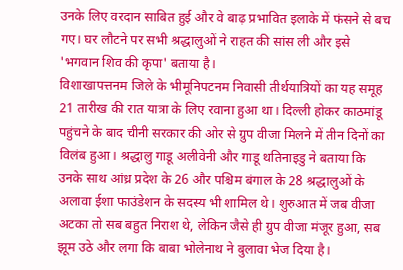उनके लिए वरदान साबित हुई और वे बाढ़ प्रभावित इलाके में फंसने से बच गए। घर लौटने पर सभी श्रद्धालुओं ने राहत की सांस ली और इसे 'भगवान शिव की कृपा' बताया है।
विशाखापत्तनम जिले के भीमूनिपटनम निवासी तीर्थयात्रियों का यह समूह 21 तारीख की रात यात्रा के लिए रवाना हुआ था। दिल्ली होकर काठमांडू पहुंचने के बाद चीनी सरकार की ओर से ग्रुप वीजा मिलने में तीन दिनों का विलंब हुआ। श्रद्धालु गाडू अलीवेनी और गाडू थतिनाइडु ने बताया कि उनके साथ आंध्र प्रदेश के 26 और पश्चिम बंगाल के 28 श्रद्धालुओं के अलावा ईशा फाउंडेशन के सदस्य भी शामिल थे। शुरुआत में जब वीजा अटका तो सब बहुत निराश थे, लेकिन जैसे ही ग्रुप वीजा मंजूर हुआ, सब झूम उठे और लगा कि बाबा भोलेनाथ ने बुलावा भेज दिया है।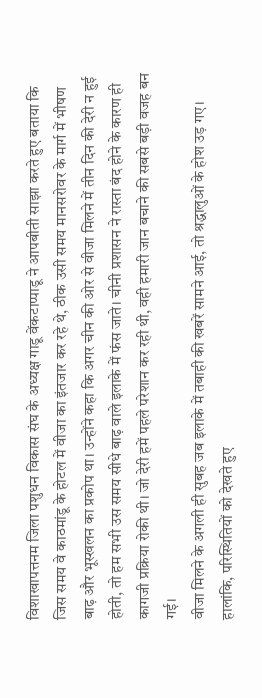विशाखापत्तनम जिला पशुधन विकास संघ के अध्यक्ष गाडू वेंकटाप्पाडू ने आपबीती साझा करते हुए बताया कि जिस समय वे काठमांडू के होटल में वीजा का इंतजार कर रहे थे, ठीक उसी समय मानसरोवर के मार्ग में भीषण बाढ़ और भूस्खलन का प्रकोप था। उन्होंने कहा कि अगर चीन की ओर से वीजा मिलने में तीन दिन की देरी न हुई होती, तो हम सभी उस समय सीधे बाढ़ वाले इलाके में फंस जाते। चीनी प्रशासन ने रास्ता बंद होने के कारण ही कागजी प्रक्रिया रोकी थी। जो देरी हमें पहले परेशान कर रही थी, वही हमारी जान बचाने की सबसे बड़ी वजह बन गई।
वीजा मिलने के अगली ही सुबह जब इलाके में तबाही की खबरें सामने आई, तो श्रद्धालुओं के होश उड़ गए। हालांकि, परिस्थितियों को देखते हुए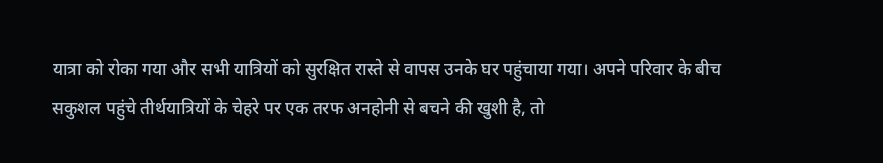यात्रा को रोका गया और सभी यात्रियों को सुरक्षित रास्ते से वापस उनके घर पहुंचाया गया। अपने परिवार के बीच सकुशल पहुंचे तीर्थयात्रियों के चेहरे पर एक तरफ अनहोनी से बचने की खुशी है, तो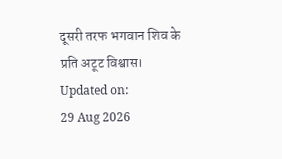दूसरी तरफ भगवान शिव के प्रति अटूट विश्वास।
Updated on:
29 Aug 2026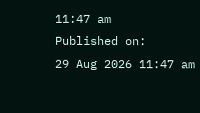11:47 am
Published on:
29 Aug 2026 11:47 am